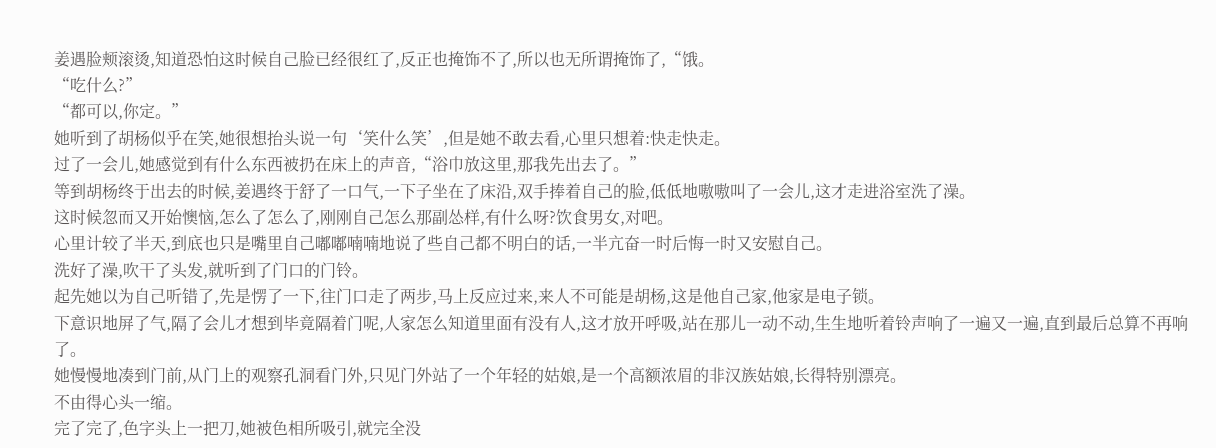姜遇脸颊滚烫,知道恐怕这时候自己脸已经很红了,反正也掩饰不了,所以也无所谓掩饰了,“饿。
“吃什么?”
“都可以,你定。”
她听到了胡杨似乎在笑,她很想抬头说一句‘笑什么笑’,但是她不敢去看,心里只想着:快走快走。
过了一会儿,她感觉到有什么东西被扔在床上的声音,“浴巾放这里,那我先出去了。”
等到胡杨终于出去的时候,姜遇终于舒了一口气,一下子坐在了床沿,双手捧着自己的脸,低低地嗷嗷叫了一会儿,这才走进浴室洗了澡。
这时候忽而又开始懊恼,怎么了怎么了,刚刚自己怎么那副怂样,有什么呀?饮食男女,对吧。
心里计较了半天,到底也只是嘴里自己嘟嘟喃喃地说了些自己都不明白的话,一半亢奋一时后悔一时又安慰自己。
洗好了澡,吹干了头发,就听到了门口的门铃。
起先她以为自己听错了,先是愣了一下,往门口走了两步,马上反应过来,来人不可能是胡杨,这是他自己家,他家是电子锁。
下意识地屏了气,隔了会儿才想到毕竟隔着门呢,人家怎么知道里面有没有人,这才放开呼吸,站在那儿一动不动,生生地听着铃声响了一遍又一遍,直到最后总算不再响了。
她慢慢地凑到门前,从门上的观察孔洞看门外,只见门外站了一个年轻的姑娘,是一个高额浓眉的非汉族姑娘,长得特别漂亮。
不由得心头一缩。
完了完了,色字头上一把刀,她被色相所吸引,就完全没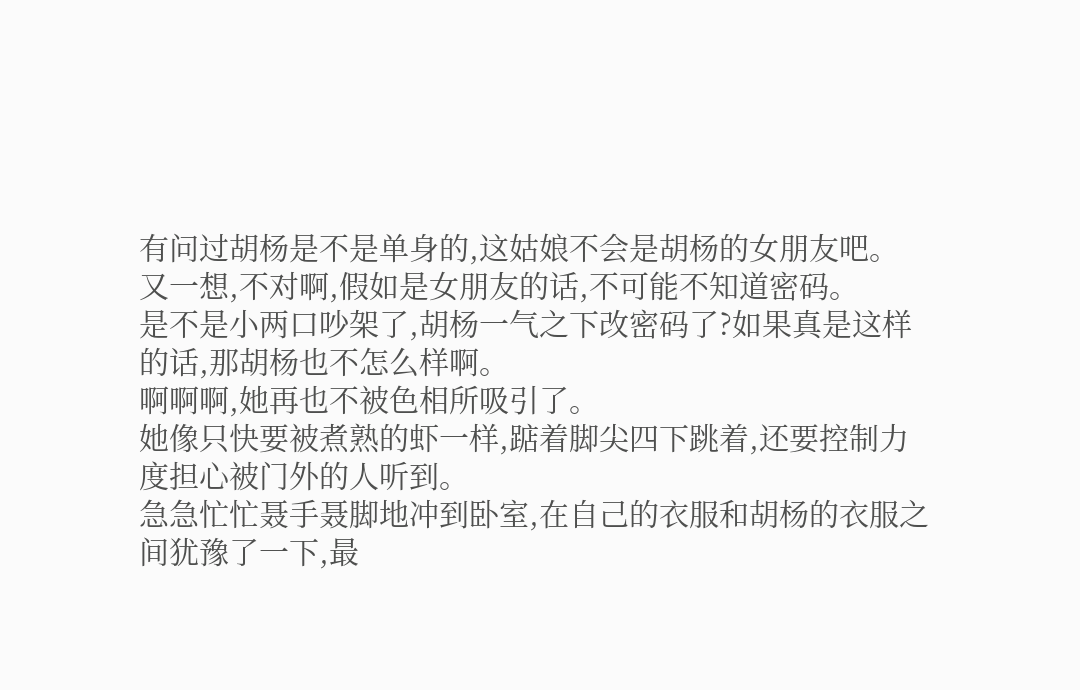有问过胡杨是不是单身的,这姑娘不会是胡杨的女朋友吧。
又一想,不对啊,假如是女朋友的话,不可能不知道密码。
是不是小两口吵架了,胡杨一气之下改密码了?如果真是这样的话,那胡杨也不怎么样啊。
啊啊啊,她再也不被色相所吸引了。
她像只快要被煮熟的虾一样,踮着脚尖四下跳着,还要控制力度担心被门外的人听到。
急急忙忙聂手聂脚地冲到卧室,在自己的衣服和胡杨的衣服之间犹豫了一下,最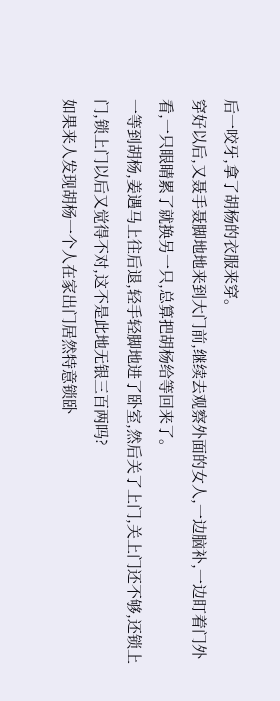后一咬牙,拿了胡杨的衣服来穿。
穿好以后,又聂手聂脚地地来到大门前,继续去观察外面的女人,一边脑补,一边盯着门外看,一只眼睛累了就换另一只,总算把胡杨给等回来了。
一等到胡杨,姜遇马上往后退,轻手轻脚地进了卧室,然后关了上门,关上门还不够,还锁上门,锁上门以后又觉得不对,这不是此地无银三百两吗?
如果来人发现胡杨一个人在家出门居然特意锁卧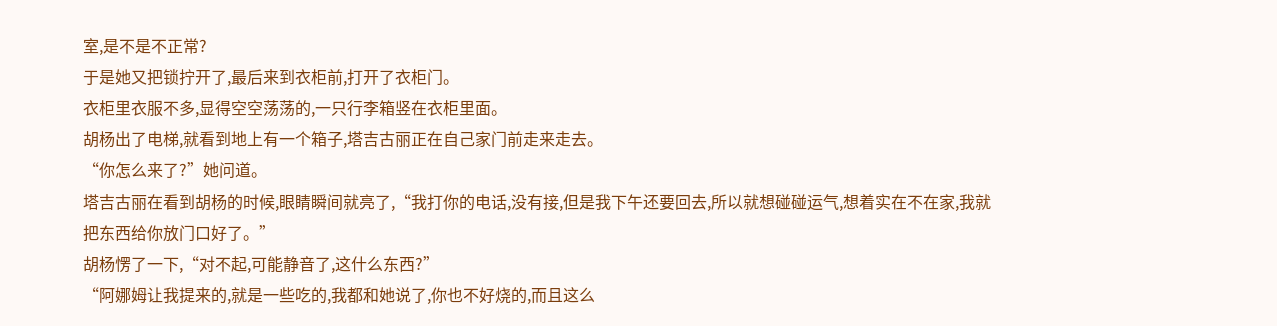室,是不是不正常?
于是她又把锁拧开了,最后来到衣柜前,打开了衣柜门。
衣柜里衣服不多,显得空空荡荡的,一只行李箱竖在衣柜里面。
胡杨出了电梯,就看到地上有一个箱子,塔吉古丽正在自己家门前走来走去。
“你怎么来了?”她问道。
塔吉古丽在看到胡杨的时候,眼睛瞬间就亮了,“我打你的电话,没有接,但是我下午还要回去,所以就想碰碰运气,想着实在不在家,我就把东西给你放门口好了。”
胡杨愣了一下,“对不起,可能静音了,这什么东西?”
“阿娜姆让我提来的,就是一些吃的,我都和她说了,你也不好烧的,而且这么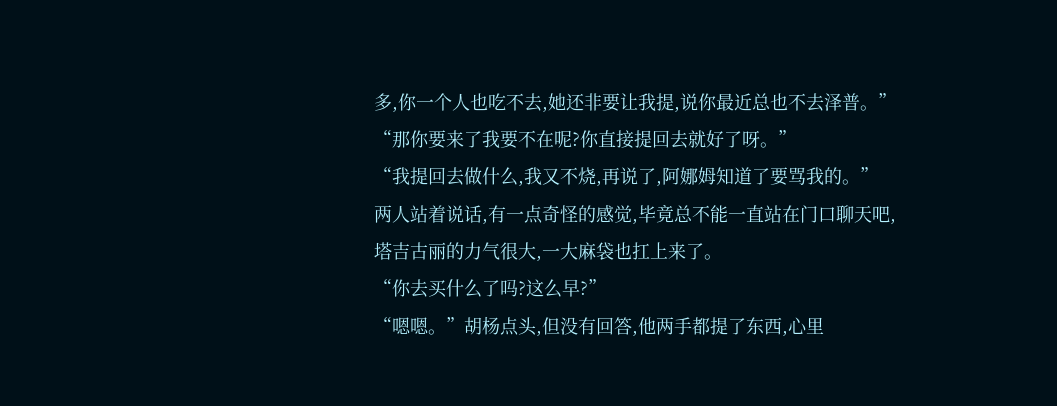多,你一个人也吃不去,她还非要让我提,说你最近总也不去泽普。”
“那你要来了我要不在呢?你直接提回去就好了呀。”
“我提回去做什么,我又不烧,再说了,阿娜姆知道了要骂我的。”
两人站着说话,有一点奇怪的感觉,毕竟总不能一直站在门口聊天吧,塔吉古丽的力气很大,一大麻袋也扛上来了。
“你去买什么了吗?这么早?”
“嗯嗯。”胡杨点头,但没有回答,他两手都提了东西,心里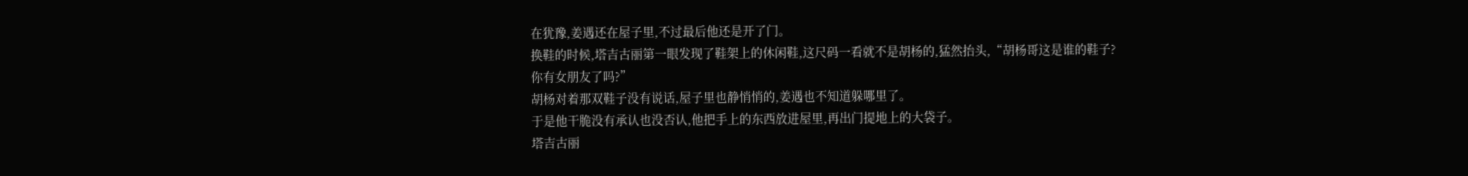在犹豫,姜遇还在屋子里,不过最后他还是开了门。
换鞋的时候,塔吉古丽第一眼发现了鞋架上的休闲鞋,这尺码一看就不是胡杨的,猛然抬头,“胡杨哥这是谁的鞋子?你有女朋友了吗?”
胡杨对着那双鞋子没有说话,屋子里也静悄悄的,姜遇也不知道躲哪里了。
于是他干脆没有承认也没否认,他把手上的东西放进屋里,再出门提地上的大袋子。
塔吉古丽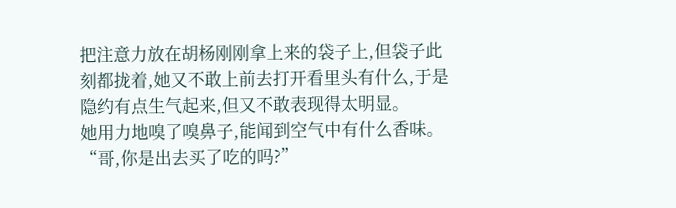把注意力放在胡杨刚刚拿上来的袋子上,但袋子此刻都拢着,她又不敢上前去打开看里头有什么,于是隐约有点生气起来,但又不敢表现得太明显。
她用力地嗅了嗅鼻子,能闻到空气中有什么香味。
“哥,你是出去买了吃的吗?”